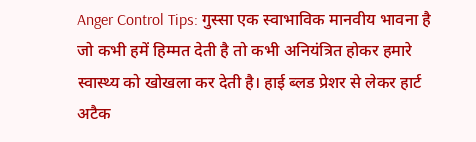Anger Control Tips: गुस्सा एक स्वाभाविक मानवीय भावना है जो कभी हमें हिम्मत देती है तो कभी अनियंत्रित होकर हमारे स्वास्थ्य को खोखला कर देती है। हाई ब्लड प्रेशर से लेकर हार्ट अटैक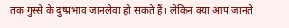तक गुस्से के दुष्प्रभाव जानलेवा हो सकते हैं। लेकिन क्या आप जानते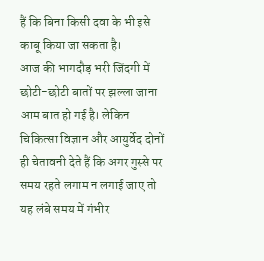हैं कि बिना किसी दवा के भी इसे काबू किया जा सकता है।
आज की भागदौड़ भरी जिंदगी में छोटी-छोटी बातों पर झल्ला जाना आम बात हो गई है। लेकिन चिकित्सा विज्ञान और आयुर्वेद दोनों ही चेतावनी देते हैं कि अगर गुस्से पर समय रहते लगाम न लगाई जाए तो यह लंबे समय में गंभीर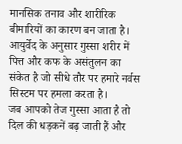मानसिक तनाव और शारीरिक बीमारियों का कारण बन जाता है। आयुर्वेद के अनुसार गुस्सा शरीर में पित्त और कफ के असंतुलन का संकेत है जो सीधे तौर पर हमारे नर्वस सिस्टम पर हमला करता है।
जब आपको तेज गुस्सा आता है तो दिल की धड़कनें बढ़ जाती हैं और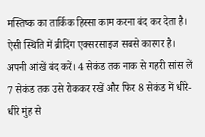मस्तिष्क का तार्किक हिस्सा काम करना बंद कर देता है। ऐसी स्थिति में ब्रीदिंग एक्सरसाइज सबसे कारगर है। अपनी आंखें बंद करें। 4 सेकंड तक नाक से गहरी सांस लें 7 सेकंड तक उसे रोककर रखें और फिर 8 सेकंड में धीरे-धीरे मुंह से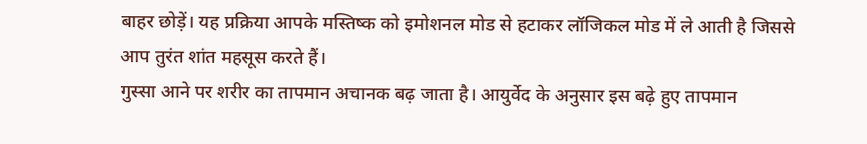बाहर छोड़ें। यह प्रक्रिया आपके मस्तिष्क को इमोशनल मोड से हटाकर लॉजिकल मोड में ले आती है जिससे आप तुरंत शांत महसूस करते हैं।
गुस्सा आने पर शरीर का तापमान अचानक बढ़ जाता है। आयुर्वेद के अनुसार इस बढ़े हुए तापमान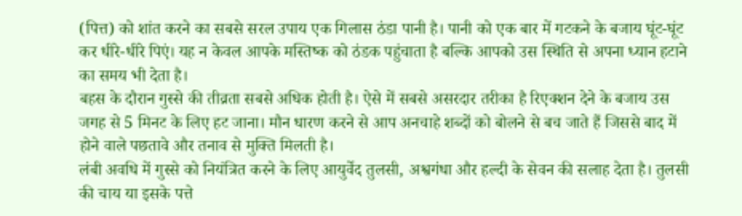(पित्त) को शांत करने का सबसे सरल उपाय एक गिलास ठंडा पानी है। पानी को एक बार में गटकने के बजाय घूंट-घूंट कर धीरे-धीरे पिएं। यह न केवल आपके मस्तिष्क को ठंडक पहुंचाता है बल्कि आपको उस स्थिति से अपना ध्यान हटाने का समय भी देता है।
बहस के दौरान गुस्से की तीव्रता सबसे अधिक होती है। ऐसे में सबसे असरदार तरीका है रिएक्शन देने के बजाय उस जगह से 5 मिनट के लिए हट जाना। मौन धारण करने से आप अनचाहे शब्दों को बोलने से बच जाते हैं जिससे बाद में होने वाले पछतावे और तनाव से मुक्ति मिलती है।
लंबी अवधि में गुस्से को नियंत्रित करने के लिए आयुर्वेद तुलसी, अश्वगंधा और हल्दी के सेवन की सलाह देता है। तुलसी की चाय या इसके पत्ते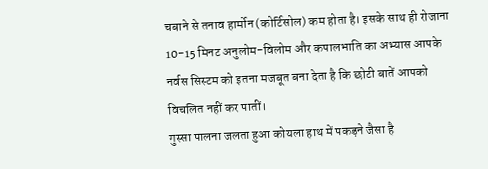चबाने से तनाव हार्मोन (कोर्टिसोल) कम होता है। इसके साथ ही रोजाना 10-15 मिनट अनुलोम-विलोम और कपालभाति का अभ्यास आपके नर्वस सिस्टम को इतना मजबूत बना देता है कि छोटी बातें आपको विचलित नहीं कर पातीं।
गुस्सा पालना जलता हुआ कोयला हाथ में पकड़ने जैसा है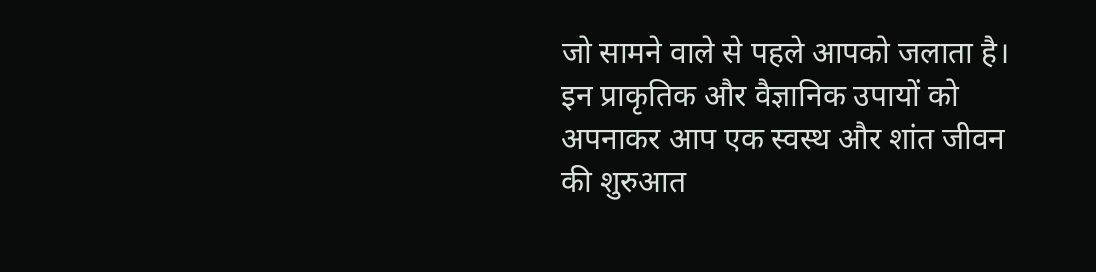जो सामने वाले से पहले आपको जलाता है। इन प्राकृतिक और वैज्ञानिक उपायों को अपनाकर आप एक स्वस्थ और शांत जीवन की शुरुआत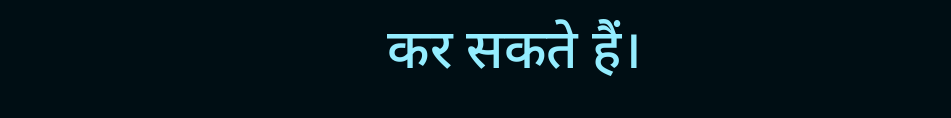कर सकते हैं।